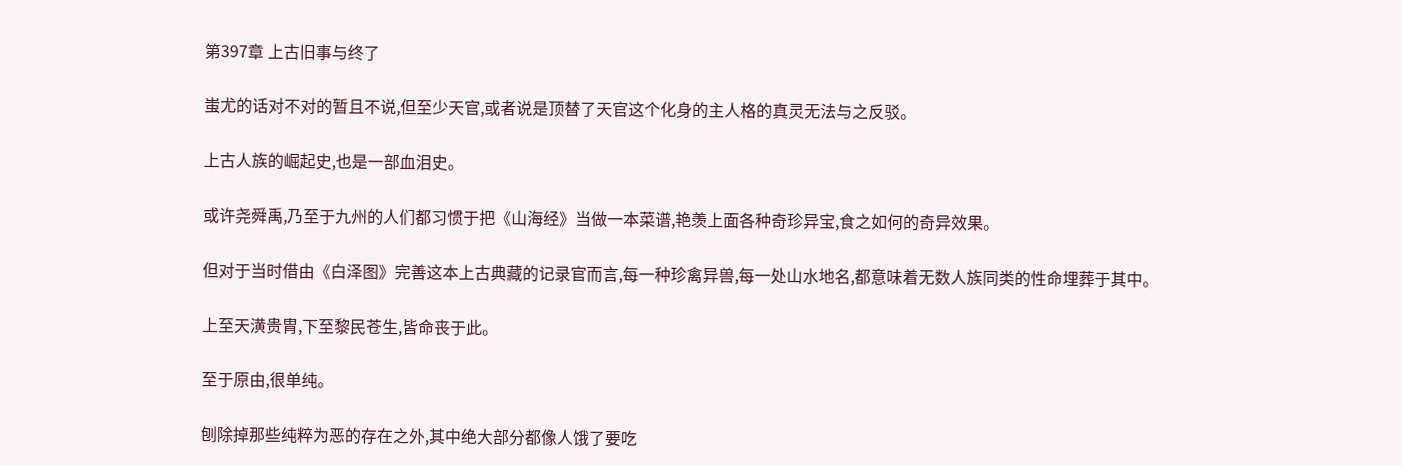第397章 上古旧事与终了

蚩尤的话对不对的暂且不说,但至少天官,或者说是顶替了天官这个化身的主人格的真灵无法与之反驳。

上古人族的崛起史,也是一部血泪史。

或许尧舜禹,乃至于九州的人们都习惯于把《山海经》当做一本菜谱,艳羡上面各种奇珍异宝,食之如何的奇异效果。

但对于当时借由《白泽图》完善这本上古典藏的记录官而言,每一种珍禽异兽,每一处山水地名,都意味着无数人族同类的性命埋葬于其中。

上至天潢贵胄,下至黎民苍生,皆命丧于此。

至于原由,很单纯。

刨除掉那些纯粹为恶的存在之外,其中绝大部分都像人饿了要吃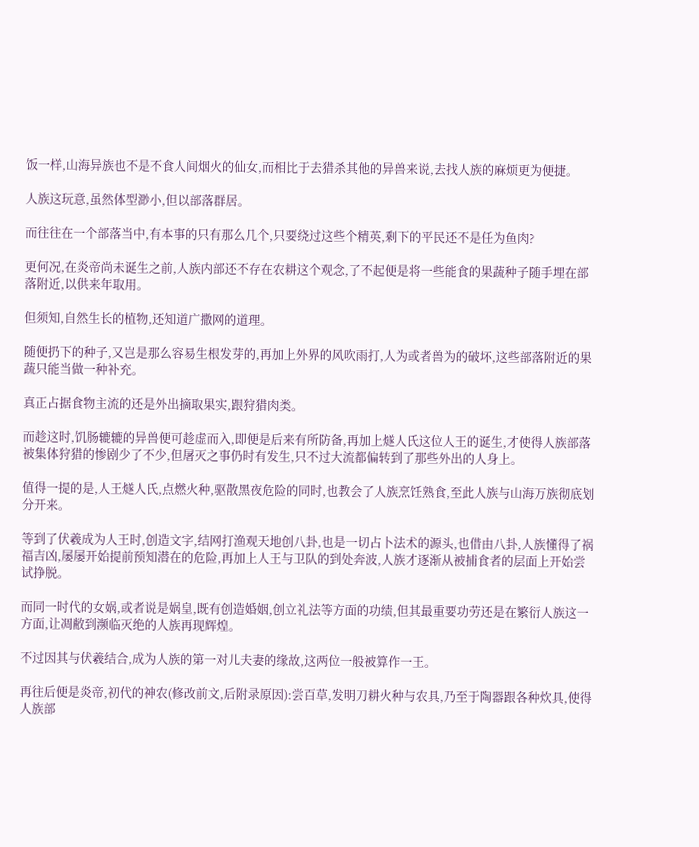饭一样,山海异族也不是不食人间烟火的仙女,而相比于去猎杀其他的异兽来说,去找人族的麻烦更为便捷。

人族这玩意,虽然体型渺小,但以部落群居。

而往往在一个部落当中,有本事的只有那么几个,只要绕过这些个精英,剩下的平民还不是任为鱼肉?

更何况,在炎帝尚未诞生之前,人族内部还不存在农耕这个观念,了不起便是将一些能食的果蔬种子随手埋在部落附近,以供来年取用。

但须知,自然生长的植物,还知道广撒网的道理。

随便扔下的种子,又岂是那么容易生根发芽的,再加上外界的风吹雨打,人为或者兽为的破坏,这些部落附近的果蔬只能当做一种补充。

真正占据食物主流的还是外出摘取果实,跟狩猎肉类。

而趁这时,饥肠辘辘的异兽便可趁虚而入,即便是后来有所防备,再加上燧人氏这位人王的诞生,才使得人族部落被集体狩猎的惨剧少了不少,但屠灭之事仍时有发生,只不过大流都偏转到了那些外出的人身上。

值得一提的是,人王燧人氏,点燃火种,驱散黑夜危险的同时,也教会了人族烹饪熟食,至此人族与山海万族彻底划分开来。

等到了伏羲成为人王时,创造文字,结网打渔观天地创八卦,也是一切占卜法术的源头,也借由八卦,人族懂得了祸福吉凶,屡屡开始提前预知潜在的危险,再加上人王与卫队的到处奔波,人族才逐渐从被捕食者的层面上开始尝试挣脱。

而同一时代的女娲,或者说是娲皇,既有创造婚姻,创立礼法等方面的功绩,但其最重要功劳还是在繁衍人族这一方面,让凋敝到濒临灭绝的人族再现辉煌。

不过因其与伏羲结合,成为人族的第一对儿夫妻的缘故,这两位一般被算作一王。

再往后便是炎帝,初代的神农(修改前文,后附录原因):尝百草,发明刀耕火种与农具,乃至于陶器跟各种炊具,使得人族部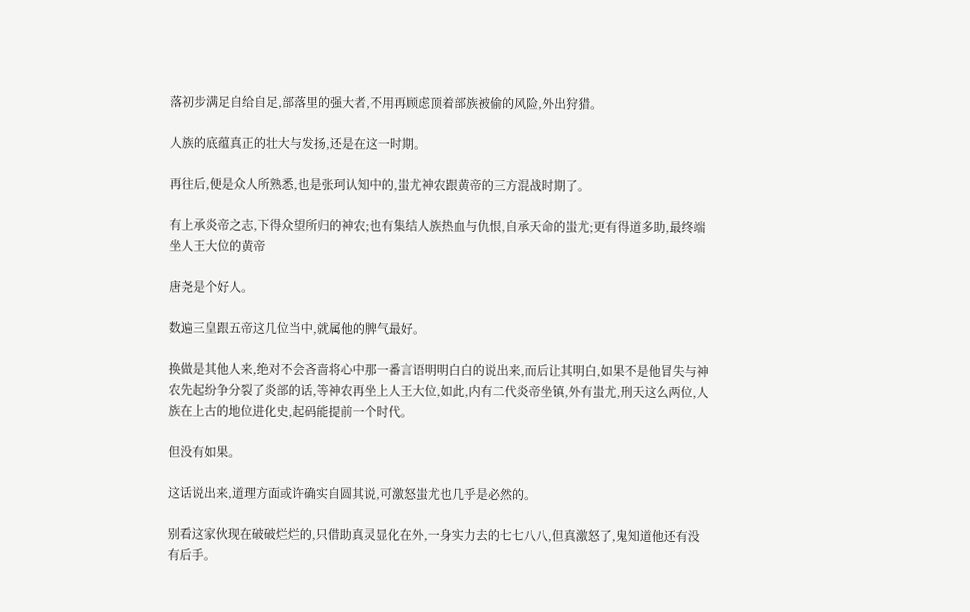落初步满足自给自足,部落里的强大者,不用再顾虑顶着部族被偷的风险,外出狩猎。

人族的底蕴真正的壮大与发扬,还是在这一时期。

再往后,便是众人所熟悉,也是张珂认知中的,蚩尤神农跟黄帝的三方混战时期了。

有上承炎帝之志,下得众望所归的神农;也有集结人族热血与仇恨,自承天命的蚩尤;更有得道多助,最终端坐人王大位的黄帝

唐尧是个好人。

数遍三皇跟五帝这几位当中,就属他的脾气最好。

换做是其他人来,绝对不会吝啬将心中那一番言语明明白白的说出来,而后让其明白,如果不是他冒失与神农先起纷争分裂了炎部的话,等神农再坐上人王大位,如此,内有二代炎帝坐镇,外有蚩尤,刑天这么两位,人族在上古的地位进化史,起码能提前一个时代。

但没有如果。

这话说出来,道理方面或许确实自圆其说,可激怒蚩尤也几乎是必然的。

别看这家伙现在破破烂烂的,只借助真灵显化在外,一身实力去的七七八八,但真激怒了,鬼知道他还有没有后手。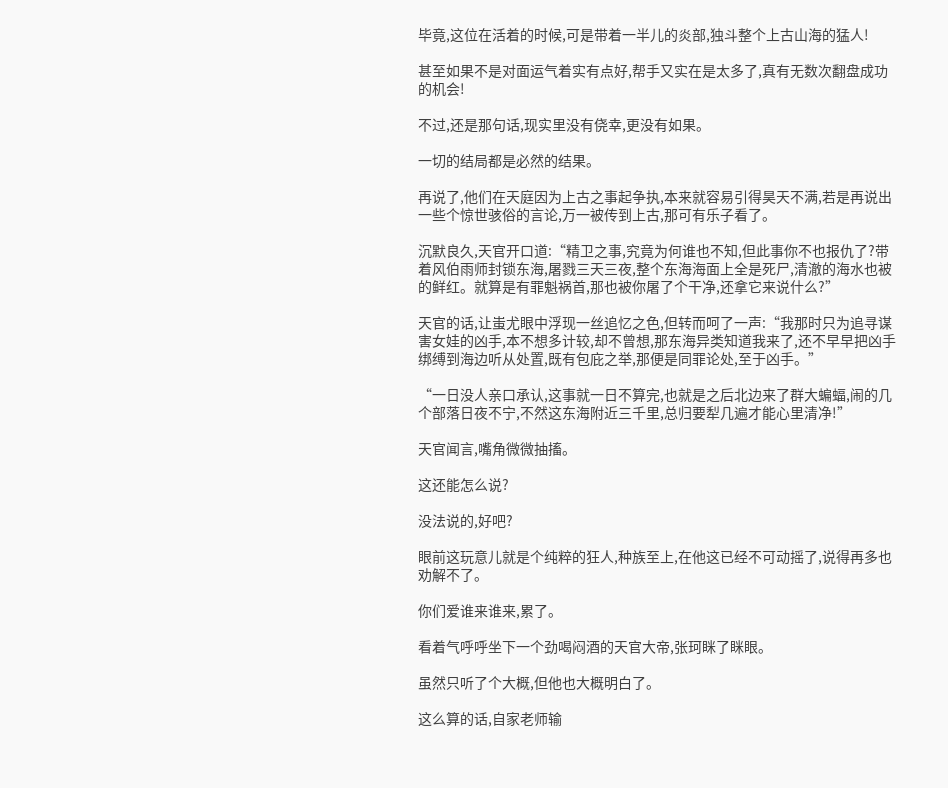毕竟,这位在活着的时候,可是带着一半儿的炎部,独斗整个上古山海的猛人!

甚至如果不是对面运气着实有点好,帮手又实在是太多了,真有无数次翻盘成功的机会!

不过,还是那句话,现实里没有侥幸,更没有如果。

一切的结局都是必然的结果。

再说了,他们在天庭因为上古之事起争执,本来就容易引得昊天不满,若是再说出一些个惊世骇俗的言论,万一被传到上古,那可有乐子看了。

沉默良久,天官开口道:“精卫之事,究竟为何谁也不知,但此事你不也报仇了?带着风伯雨师封锁东海,屠戮三天三夜,整个东海海面上全是死尸,清澈的海水也被的鲜红。就算是有罪魁祸首,那也被你屠了个干净,还拿它来说什么?”

天官的话,让蚩尤眼中浮现一丝追忆之色,但转而呵了一声:“我那时只为追寻谋害女娃的凶手,本不想多计较,却不曾想,那东海异类知道我来了,还不早早把凶手绑缚到海边听从处置,既有包庇之举,那便是同罪论处,至于凶手。”

“一日没人亲口承认,这事就一日不算完,也就是之后北边来了群大蝙蝠,闹的几个部落日夜不宁,不然这东海附近三千里,总归要犁几遍才能心里清净!”

天官闻言,嘴角微微抽搐。

这还能怎么说?

没法说的,好吧?

眼前这玩意儿就是个纯粹的狂人,种族至上,在他这已经不可动摇了,说得再多也劝解不了。

你们爱谁来谁来,累了。

看着气呼呼坐下一个劲喝闷酒的天官大帝,张珂眯了眯眼。

虽然只听了个大概,但他也大概明白了。

这么算的话,自家老师输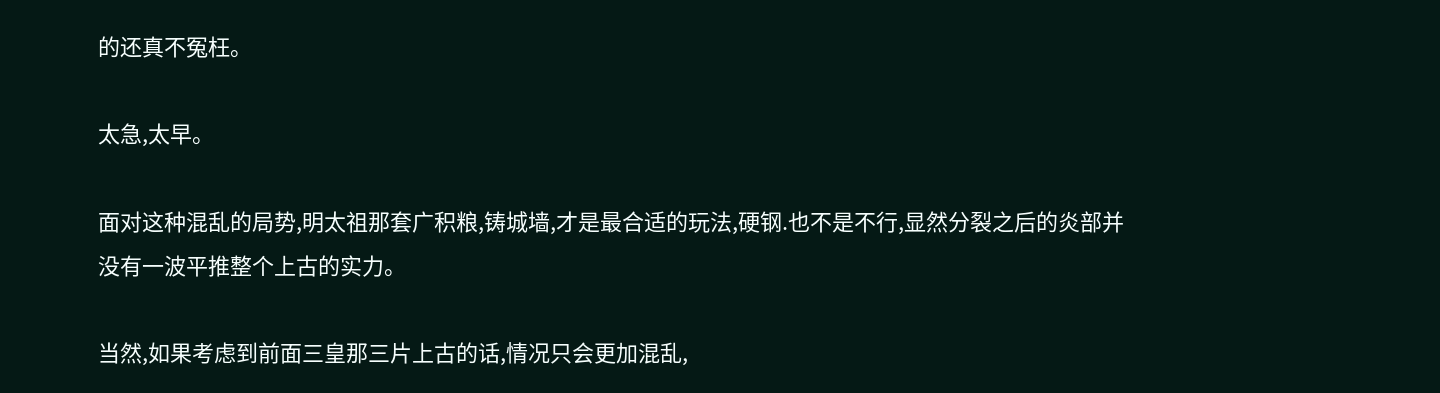的还真不冤枉。

太急,太早。

面对这种混乱的局势,明太祖那套广积粮,铸城墙,才是最合适的玩法,硬钢.也不是不行,显然分裂之后的炎部并没有一波平推整个上古的实力。

当然,如果考虑到前面三皇那三片上古的话,情况只会更加混乱,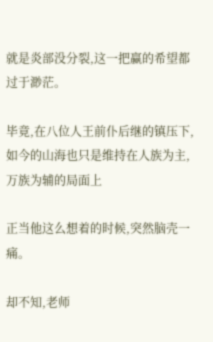就是炎部没分裂,这一把赢的希望都过于渺茫。

毕竟,在八位人王前仆后继的镇压下,如今的山海也只是维持在人族为主,万族为辅的局面上

正当他这么想着的时候,突然脑壳一痛。

却不知,老师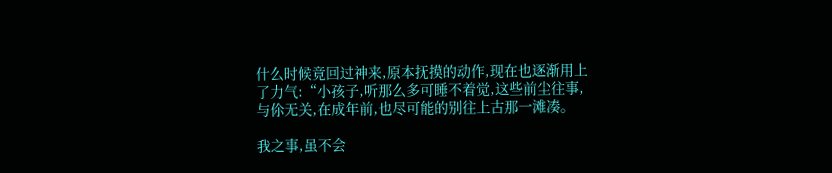什么时候竟回过神来,原本抚摸的动作,现在也逐渐用上了力气:“小孩子,听那么多可睡不着觉,这些前尘往事,与伱无关,在成年前,也尽可能的别往上古那一滩凑。

我之事,虽不会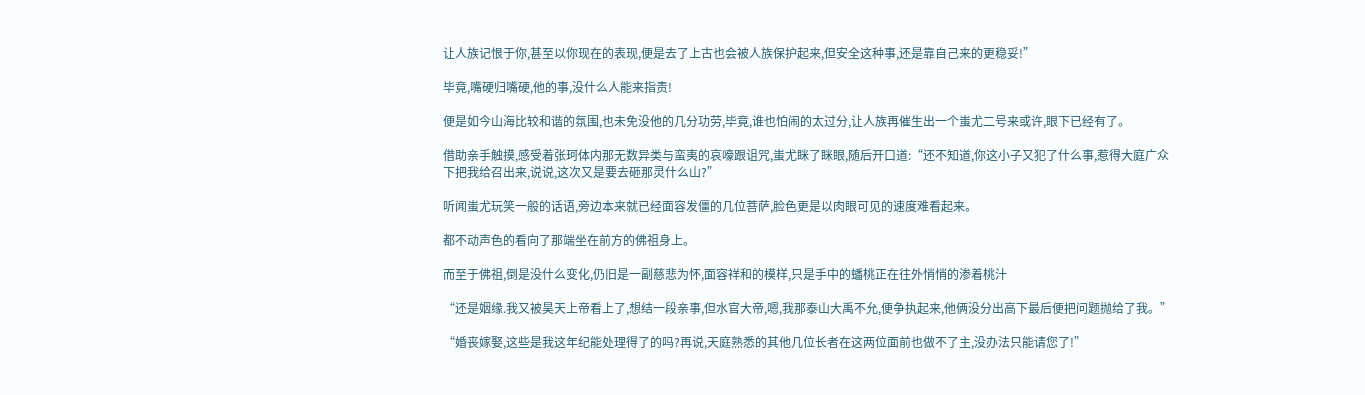让人族记恨于你,甚至以你现在的表现,便是去了上古也会被人族保护起来,但安全这种事,还是靠自己来的更稳妥!”

毕竟,嘴硬归嘴硬,他的事,没什么人能来指责!

便是如今山海比较和谐的氛围,也未免没他的几分功劳,毕竟,谁也怕闹的太过分,让人族再催生出一个蚩尤二号来或许,眼下已经有了。

借助亲手触摸,感受着张珂体内那无数异类与蛮夷的哀嚎跟诅咒,蚩尤眯了眯眼,随后开口道:“还不知道,你这小子又犯了什么事,惹得大庭广众下把我给召出来,说说,这次又是要去砸那灵什么山?”

听闻蚩尤玩笑一般的话语,旁边本来就已经面容发僵的几位菩萨,脸色更是以肉眼可见的速度难看起来。

都不动声色的看向了那端坐在前方的佛祖身上。

而至于佛祖,倒是没什么变化,仍旧是一副慈悲为怀,面容祥和的模样,只是手中的蟠桃正在往外悄悄的渗着桃汁

“还是姻缘.我又被昊天上帝看上了,想结一段亲事,但水官大帝,嗯,我那泰山大禹不允,便争执起来,他俩没分出高下最后便把问题抛给了我。”

“婚丧嫁娶,这些是我这年纪能处理得了的吗?再说,天庭熟悉的其他几位长者在这两位面前也做不了主,没办法只能请您了!”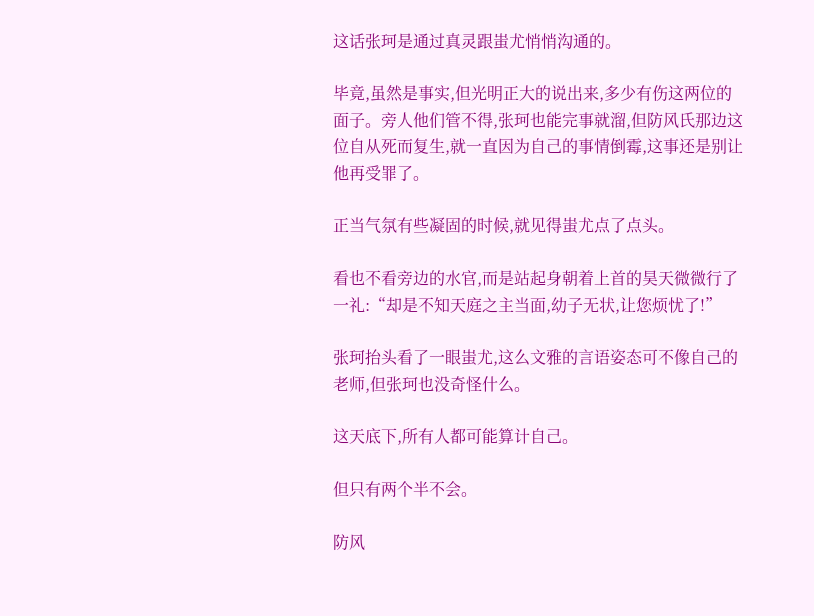这话张珂是通过真灵跟蚩尤悄悄沟通的。

毕竟,虽然是事实,但光明正大的说出来,多少有伤这两位的面子。旁人他们管不得,张珂也能完事就溜,但防风氏那边这位自从死而复生,就一直因为自己的事情倒霉,这事还是别让他再受罪了。

正当气氛有些凝固的时候,就见得蚩尤点了点头。

看也不看旁边的水官,而是站起身朝着上首的昊天微微行了一礼:“却是不知天庭之主当面,幼子无状,让您烦忧了!”

张珂抬头看了一眼蚩尤,这么文雅的言语姿态可不像自己的老师,但张珂也没奇怪什么。

这天底下,所有人都可能算计自己。

但只有两个半不会。

防风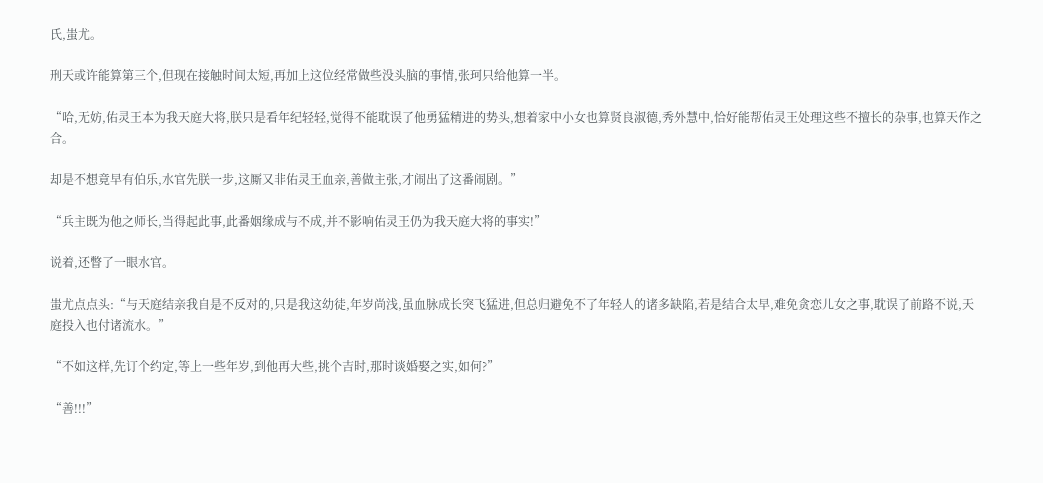氏,蚩尤。

刑天或许能算第三个,但现在接触时间太短,再加上这位经常做些没头脑的事情,张珂只给他算一半。

“哈,无妨,佑灵王本为我天庭大将,朕只是看年纪轻轻,觉得不能耽误了他勇猛精进的势头,想着家中小女也算贤良淑德,秀外慧中,恰好能帮佑灵王处理这些不擅长的杂事,也算天作之合。

却是不想竟早有伯乐,水官先朕一步,这厮又非佑灵王血亲,善做主张,才闹出了这番闹剧。”

“兵主既为他之师长,当得起此事,此番姻缘成与不成,并不影响佑灵王仍为我天庭大将的事实!”

说着,还瞥了一眼水官。

蚩尤点点头:“与天庭结亲我自是不反对的,只是我这幼徒,年岁尚浅,虽血脉成长突飞猛进,但总归避免不了年轻人的诸多缺陷,若是结合太早,难免贪恋儿女之事,耽误了前路不说,天庭投入也付诸流水。”

“不如这样,先订个约定,等上一些年岁,到他再大些,挑个吉时,那时谈婚娶之实,如何?”

“善!!!”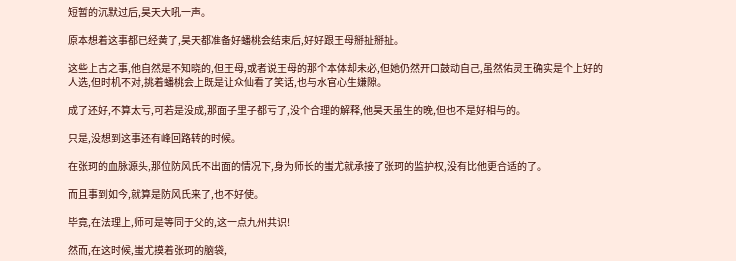短暂的沉默过后,昊天大吼一声。

原本想着这事都已经黄了,昊天都准备好蟠桃会结束后,好好跟王母掰扯掰扯。

这些上古之事,他自然是不知晓的,但王母,或者说王母的那个本体却未必,但她仍然开口鼓动自己,虽然佑灵王确实是个上好的人选,但时机不对,挑着蟠桃会上既是让众仙看了笑话,也与水官心生嫌隙。

成了还好,不算太亏,可若是没成,那面子里子都亏了,没个合理的解释,他昊天虽生的晚,但也不是好相与的。

只是,没想到这事还有峰回路转的时候。

在张珂的血脉源头,那位防风氏不出面的情况下,身为师长的蚩尤就承接了张珂的监护权,没有比他更合适的了。

而且事到如今,就算是防风氏来了,也不好使。

毕竟,在法理上,师可是等同于父的,这一点九州共识!

然而,在这时候,蚩尤摸着张珂的脑袋,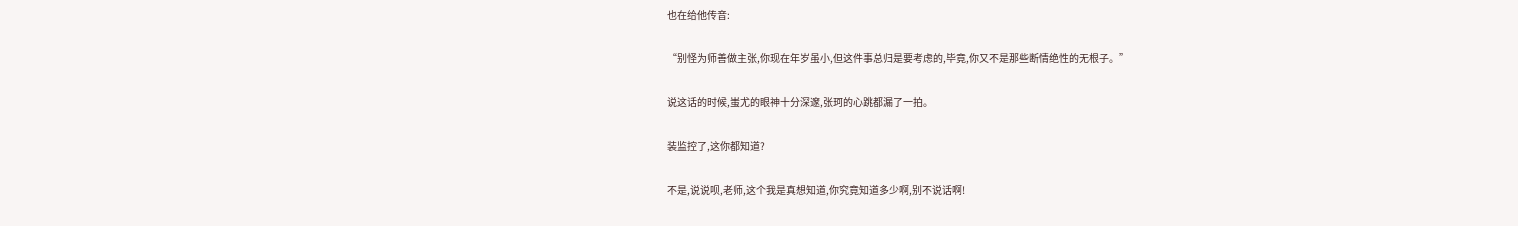也在给他传音:

“别怪为师善做主张,你现在年岁虽小,但这件事总归是要考虑的,毕竟,你又不是那些断情绝性的无根子。”

说这话的时候,蚩尤的眼神十分深邃,张珂的心跳都漏了一拍。

装监控了,这你都知道?

不是,说说呗,老师,这个我是真想知道,你究竟知道多少啊,别不说话啊!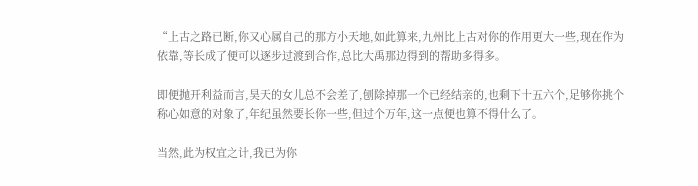“上古之路已断,你又心属自己的那方小天地,如此算来,九州比上古对你的作用更大一些,现在作为依靠,等长成了便可以逐步过渡到合作,总比大禹那边得到的帮助多得多。

即便抛开利益而言,昊天的女儿总不会差了,刨除掉那一个已经结亲的,也剩下十五六个,足够你挑个称心如意的对象了,年纪虽然要长你一些,但过个万年,这一点便也算不得什么了。

当然,此为权宜之计,我已为你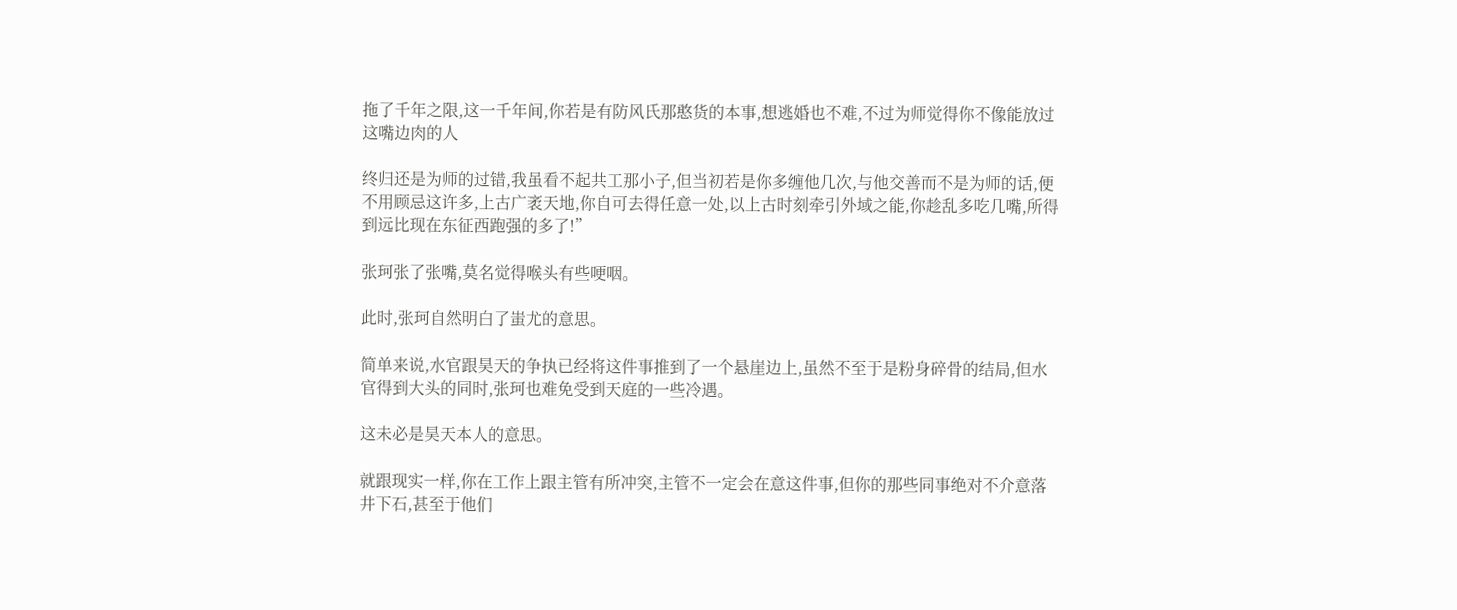拖了千年之限,这一千年间,你若是有防风氏那憨货的本事,想逃婚也不难,不过为师觉得你不像能放过这嘴边肉的人

终归还是为师的过错,我虽看不起共工那小子,但当初若是你多缠他几次,与他交善而不是为师的话,便不用顾忌这许多,上古广袤天地,你自可去得任意一处,以上古时刻牵引外域之能,你趁乱多吃几嘴,所得到远比现在东征西跑强的多了!”

张珂张了张嘴,莫名觉得喉头有些哽咽。

此时,张珂自然明白了蚩尤的意思。

简单来说,水官跟昊天的争执已经将这件事推到了一个悬崖边上,虽然不至于是粉身碎骨的结局,但水官得到大头的同时,张珂也难免受到天庭的一些冷遇。

这未必是昊天本人的意思。

就跟现实一样,你在工作上跟主管有所冲突,主管不一定会在意这件事,但你的那些同事绝对不介意落井下石,甚至于他们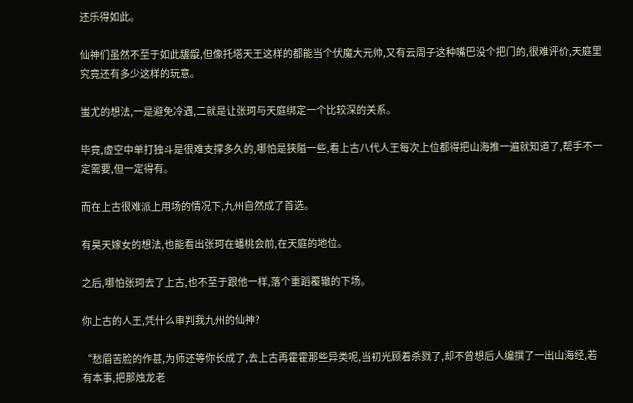还乐得如此。

仙神们虽然不至于如此龌龊,但像托塔天王这样的都能当个伏魔大元帅,又有云周子这种嘴巴没个把门的,很难评价,天庭里究竟还有多少这样的玩意。

蚩尤的想法,一是避免冷遇,二就是让张珂与天庭绑定一个比较深的关系。

毕竟,虚空中单打独斗是很难支撑多久的,哪怕是狭隘一些,看上古八代人王每次上位都得把山海推一遍就知道了,帮手不一定需要,但一定得有。

而在上古很难派上用场的情况下,九州自然成了首选。

有昊天嫁女的想法,也能看出张珂在蟠桃会前,在天庭的地位。

之后,哪怕张珂去了上古,也不至于跟他一样,落个重蹈覆辙的下场。

你上古的人王,凭什么审判我九州的仙神?

“愁眉苦脸的作甚,为师还等你长成了,去上古再霍霍那些异类呢,当初光顾着杀戮了,却不曾想后人编撰了一出山海经,若有本事,把那烛龙老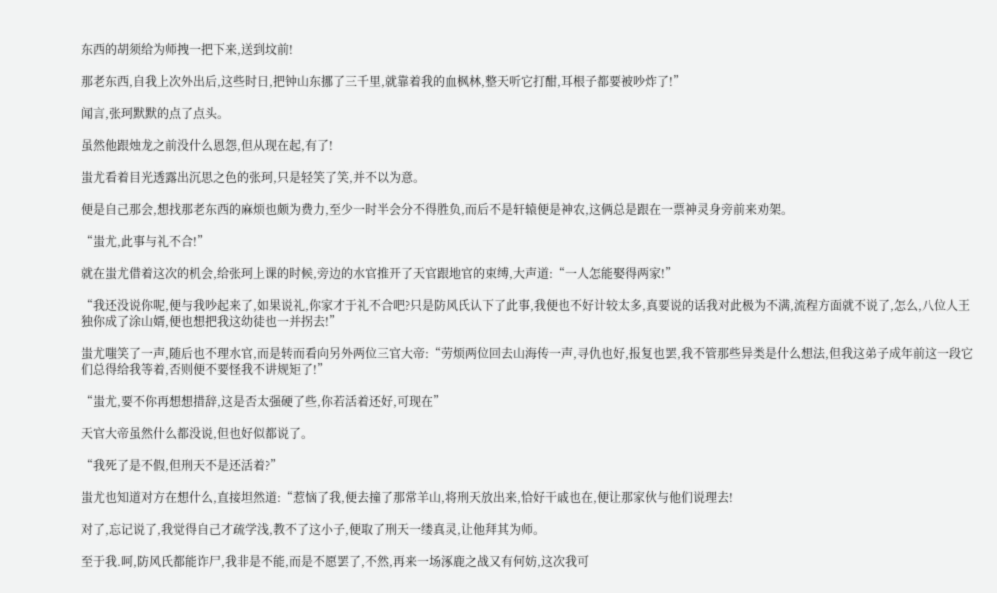东西的胡须给为师拽一把下来,送到坟前!

那老东西,自我上次外出后,这些时日,把钟山东挪了三千里,就靠着我的血枫林,整天听它打酣,耳根子都要被吵炸了!”

闻言,张珂默默的点了点头。

虽然他跟烛龙之前没什么恩怨,但从现在起,有了!

蚩尤看着目光透露出沉思之色的张珂,只是轻笑了笑,并不以为意。

便是自己那会,想找那老东西的麻烦也颇为费力,至少一时半会分不得胜负,而后不是轩辕便是神农,这俩总是跟在一票神灵身旁前来劝架。

“蚩尤,此事与礼不合!”

就在蚩尤借着这次的机会,给张珂上课的时候,旁边的水官推开了天官跟地官的束缚,大声道:“一人怎能娶得两家!”

“我还没说你呢,便与我吵起来了,如果说礼,你家才于礼不合吧?只是防风氏认下了此事,我便也不好计较太多,真要说的话我对此极为不满,流程方面就不说了,怎么,八位人王独你成了涂山婿,便也想把我这幼徒也一并拐去!”

蚩尤嗤笑了一声,随后也不理水官,而是转而看向另外两位三官大帝:“劳烦两位回去山海传一声,寻仇也好,报复也罢,我不管那些异类是什么想法,但我这弟子成年前这一段它们总得给我等着,否则便不要怪我不讲规矩了!”

“蚩尤,要不你再想想措辞,这是否太强硬了些,你若活着还好,可现在”

天官大帝虽然什么都没说,但也好似都说了。

“我死了是不假,但刑天不是还活着?”

蚩尤也知道对方在想什么,直接坦然道:“惹恼了我,便去撞了那常羊山,将刑天放出来,恰好干戚也在,便让那家伙与他们说理去!

对了,忘记说了,我觉得自己才疏学浅,教不了这小子,便取了刑天一缕真灵,让他拜其为师。

至于我.呵,防风氏都能诈尸,我非是不能,而是不愿罢了,不然,再来一场涿鹿之战又有何妨,这次我可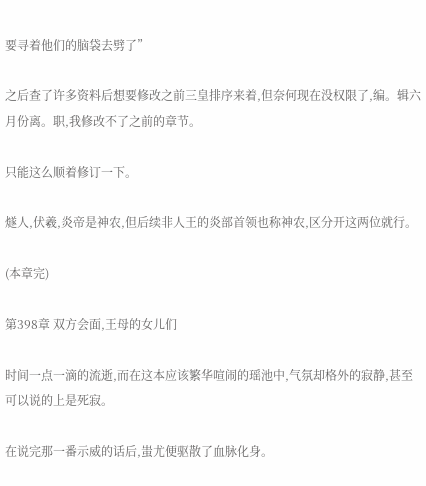要寻着他们的脑袋去劈了”

之后查了许多资料后想要修改之前三皇排序来着,但奈何现在没权限了,编。辑六月份离。职,我修改不了之前的章节。

只能这么顺着修订一下。

燧人,伏羲,炎帝是神农,但后续非人王的炎部首领也称神农,区分开这两位就行。

(本章完)

第398章 双方会面,王母的女儿们

时间一点一滴的流逝,而在这本应该繁华喧闹的瑶池中,气氛却格外的寂静,甚至可以说的上是死寂。

在说完那一番示威的话后,蚩尤便驱散了血脉化身。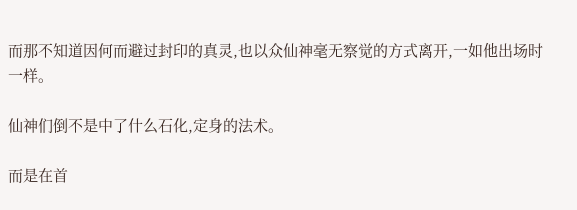而那不知道因何而避过封印的真灵,也以众仙神毫无察觉的方式离开,一如他出场时一样。

仙神们倒不是中了什么石化,定身的法术。

而是在首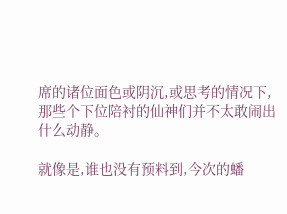席的诸位面色或阴沉,或思考的情况下,那些个下位陪衬的仙神们并不太敢闹出什么动静。

就像是,谁也没有预料到,今次的蟠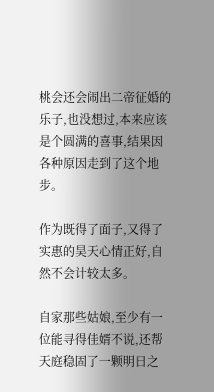桃会还会闹出二帝征婚的乐子,也没想过,本来应该是个圆满的喜事,结果因各种原因走到了这个地步。

作为既得了面子,又得了实惠的昊天心情正好,自然不会计较太多。

自家那些姑娘,至少有一位能寻得佳婿不说,还帮天庭稳固了一颗明日之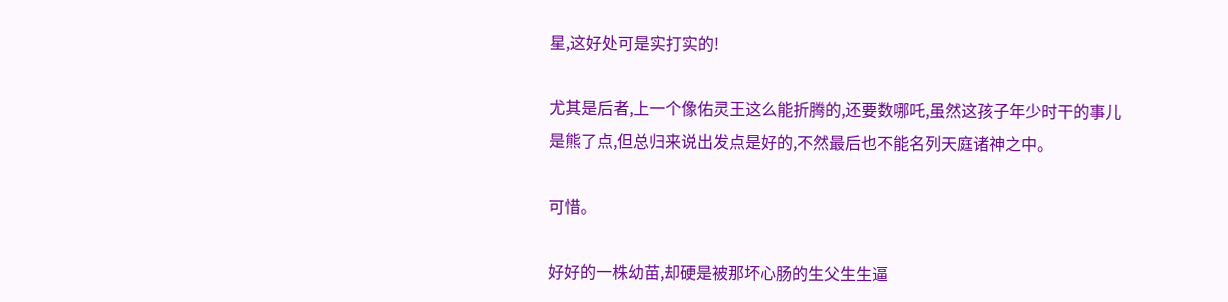星,这好处可是实打实的!

尤其是后者,上一个像佑灵王这么能折腾的,还要数哪吒,虽然这孩子年少时干的事儿是熊了点,但总归来说出发点是好的,不然最后也不能名列天庭诸神之中。

可惜。

好好的一株幼苗,却硬是被那坏心肠的生父生生逼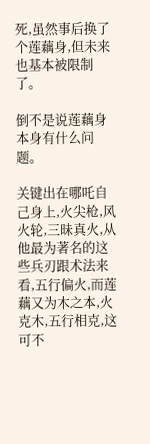死,虽然事后换了个莲藕身,但未来也基本被限制了。

倒不是说莲藕身本身有什么问题。

关键出在哪吒自己身上,火尖枪,风火轮,三昧真火,从他最为著名的这些兵刃跟术法来看,五行偏火,而莲藕又为木之本,火克木,五行相克,这可不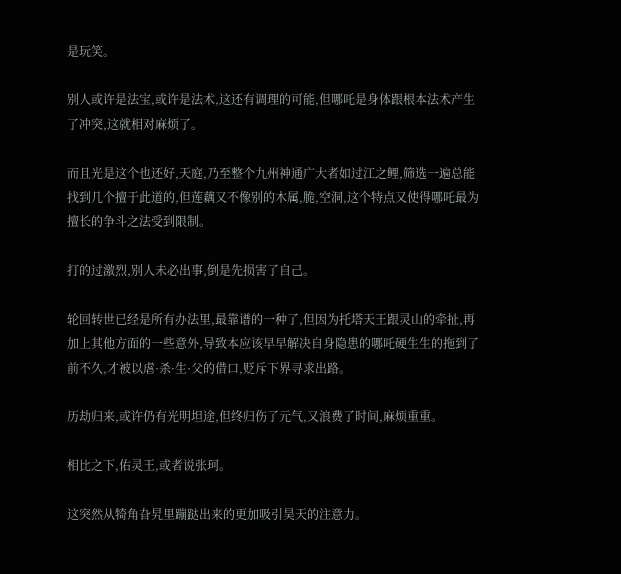是玩笑。

别人或许是法宝,或许是法术,这还有调理的可能,但哪吒是身体跟根本法术产生了冲突,这就相对麻烦了。

而且光是这个也还好,天庭,乃至整个九州神通广大者如过江之鲤,筛选一遍总能找到几个擅于此道的,但莲藕又不像别的木属,脆,空洞,这个特点又使得哪吒最为擅长的争斗之法受到限制。

打的过激烈,别人未必出事,倒是先损害了自己。

轮回转世已经是所有办法里,最靠谱的一种了,但因为托塔天王跟灵山的牵扯,再加上其他方面的一些意外,导致本应该早早解决自身隐患的哪吒硬生生的拖到了前不久,才被以虐·杀·生·父的借口,贬斥下界寻求出路。

历劫归来,或许仍有光明坦途,但终归伤了元气,又浪费了时间,麻烦重重。

相比之下,佑灵王,或者说张珂。

这突然从犄角旮旯里蹦跶出来的更加吸引昊天的注意力。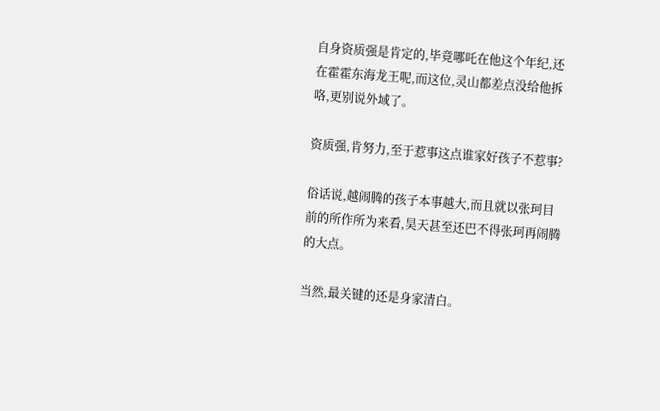自身资质强是肯定的,毕竟哪吒在他这个年纪,还在霍霍东海龙王呢,而这位,灵山都差点没给他拆咯,更别说外域了。

资质强,肯努力,至于惹事这点谁家好孩子不惹事?

俗话说,越闹腾的孩子本事越大,而且就以张珂目前的所作所为来看,昊天甚至还巴不得张珂再闹腾的大点。

当然,最关键的还是身家清白。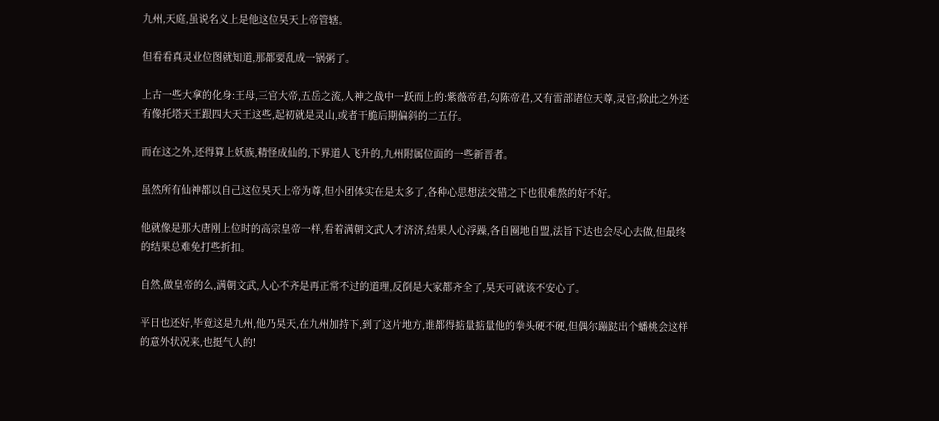九州,天庭,虽说名义上是他这位昊天上帝管辖。

但看看真灵业位图就知道,那都要乱成一锅粥了。

上古一些大拿的化身:王母,三官大帝,五岳之流,人神之战中一跃而上的:紫薇帝君,勾陈帝君,又有雷部诸位天尊,灵官;除此之外还有像托塔天王跟四大天王这些,起初就是灵山,或者干脆后期偏斜的二五仔。

而在这之外,还得算上妖族,精怪成仙的,下界道人飞升的,九州附属位面的一些新晋者。

虽然所有仙神都以自己这位昊天上帝为尊,但小团体实在是太多了,各种心思想法交错之下也很难熬的好不好。

他就像是那大唐刚上位时的高宗皇帝一样,看着满朝文武人才济济,结果人心浮躁,各自圈地自盟,法旨下达也会尽心去做,但最终的结果总难免打些折扣。

自然,做皇帝的么,满朝文武,人心不齐是再正常不过的道理,反倒是大家都齐全了,昊天可就该不安心了。

平日也还好,毕竟这是九州,他乃昊天,在九州加持下,到了这片地方,谁都得掂量掂量他的拳头硬不硬,但偶尔蹦跶出个蟠桃会这样的意外状况来,也挺气人的!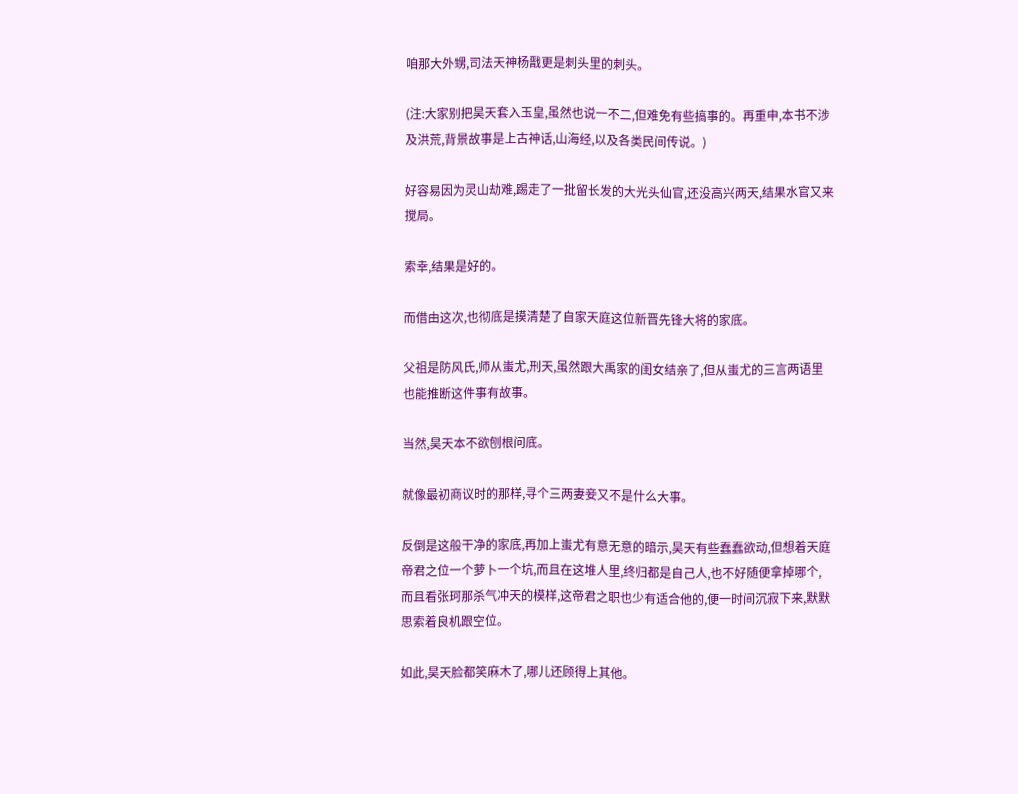咱那大外甥,司法天神杨戬更是刺头里的刺头。

(注:大家别把昊天套入玉皇,虽然也说一不二,但难免有些搞事的。再重申,本书不涉及洪荒,背景故事是上古神话,山海经,以及各类民间传说。)

好容易因为灵山劫难,踢走了一批留长发的大光头仙官,还没高兴两天,结果水官又来搅局。

索幸,结果是好的。

而借由这次,也彻底是摸清楚了自家天庭这位新晋先锋大将的家底。

父祖是防风氏,师从蚩尤,刑天,虽然跟大禹家的闺女结亲了,但从蚩尤的三言两语里也能推断这件事有故事。

当然,昊天本不欲刨根问底。

就像最初商议时的那样,寻个三两妻妾又不是什么大事。

反倒是这般干净的家底,再加上蚩尤有意无意的暗示,昊天有些蠢蠢欲动,但想着天庭帝君之位一个萝卜一个坑,而且在这堆人里,终归都是自己人,也不好随便拿掉哪个,而且看张珂那杀气冲天的模样,这帝君之职也少有适合他的,便一时间沉寂下来,默默思索着良机跟空位。

如此,昊天脸都笑麻木了,哪儿还顾得上其他。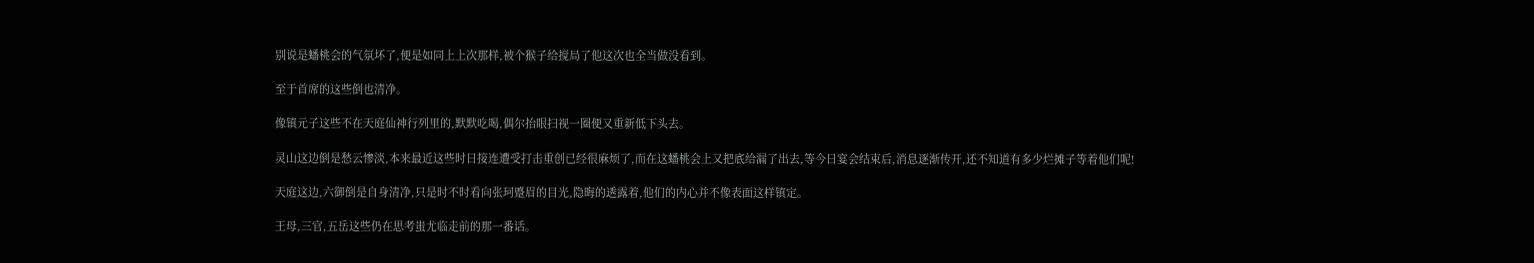别说是蟠桃会的气氛坏了,便是如同上上次那样,被个猴子给搅局了他这次也全当做没看到。

至于首席的这些倒也清净。

像镇元子这些不在天庭仙神行列里的,默默吃喝,偶尔抬眼扫视一圈便又重新低下头去。

灵山这边倒是愁云惨淡,本来最近这些时日接连遭受打击重创已经很麻烦了,而在这蟠桃会上又把底给漏了出去,等今日宴会结束后,消息逐渐传开,还不知道有多少烂摊子等着他们呢!

天庭这边,六御倒是自身清净,只是时不时看向张珂蹙眉的目光,隐晦的透露着,他们的内心并不像表面这样镇定。

王母,三官,五岳这些仍在思考蚩尤临走前的那一番话。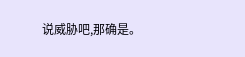说威胁吧,那确是。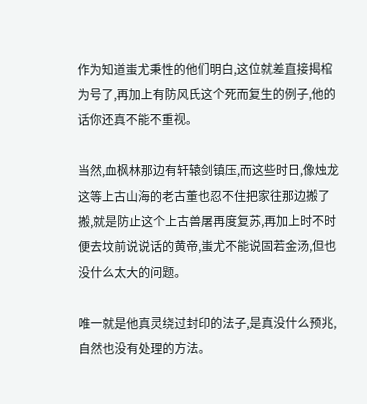作为知道蚩尤秉性的他们明白,这位就差直接揭棺为号了,再加上有防风氏这个死而复生的例子,他的话你还真不能不重视。

当然,血枫林那边有轩辕剑镇压,而这些时日,像烛龙这等上古山海的老古董也忍不住把家往那边搬了搬,就是防止这个上古兽屠再度复苏,再加上时不时便去坟前说说话的黄帝,蚩尤不能说固若金汤,但也没什么太大的问题。

唯一就是他真灵绕过封印的法子,是真没什么预兆,自然也没有处理的方法。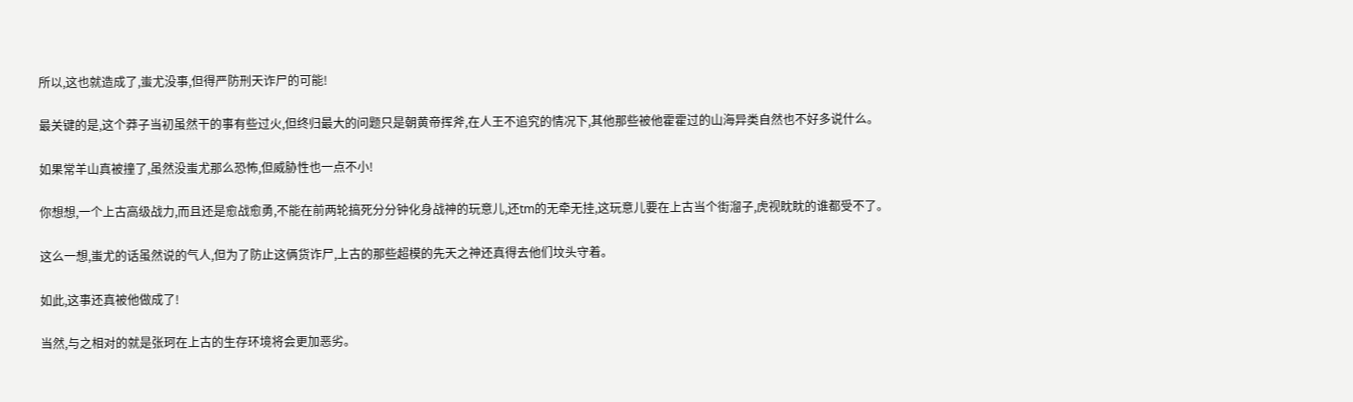所以,这也就造成了,蚩尤没事,但得严防刑天诈尸的可能!

最关键的是,这个莽子当初虽然干的事有些过火,但终归最大的问题只是朝黄帝挥斧,在人王不追究的情况下,其他那些被他霍霍过的山海异类自然也不好多说什么。

如果常羊山真被撞了,虽然没蚩尤那么恐怖,但威胁性也一点不小!

你想想,一个上古高级战力,而且还是愈战愈勇,不能在前两轮搞死分分钟化身战神的玩意儿,还tm的无牵无挂,这玩意儿要在上古当个街溜子,虎视眈眈的谁都受不了。

这么一想,蚩尤的话虽然说的气人,但为了防止这俩货诈尸,上古的那些超模的先天之神还真得去他们坟头守着。

如此,这事还真被他做成了!

当然,与之相对的就是张珂在上古的生存环境将会更加恶劣。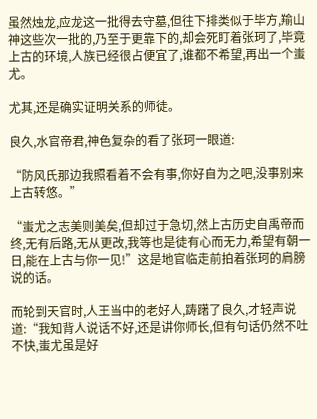虽然烛龙,应龙这一批得去守墓,但往下排类似于毕方,羭山神这些次一批的,乃至于更靠下的,却会死盯着张珂了,毕竟上古的环境,人族已经很占便宜了,谁都不希望,再出一个蚩尤。

尤其,还是确实证明关系的师徒。

良久,水官帝君,神色复杂的看了张珂一眼道:

“防风氏那边我照看着不会有事,你好自为之吧,没事别来上古转悠。”

“蚩尤之志美则美矣,但却过于急切,然上古历史自禹帝而终,无有后路,无从更改,我等也是徒有心而无力,希望有朝一日,能在上古与你一见!”这是地官临走前拍着张珂的肩膀说的话。

而轮到天官时,人王当中的老好人,踌躇了良久,才轻声说道:“我知背人说话不好,还是讲你师长,但有句话仍然不吐不快,蚩尤虽是好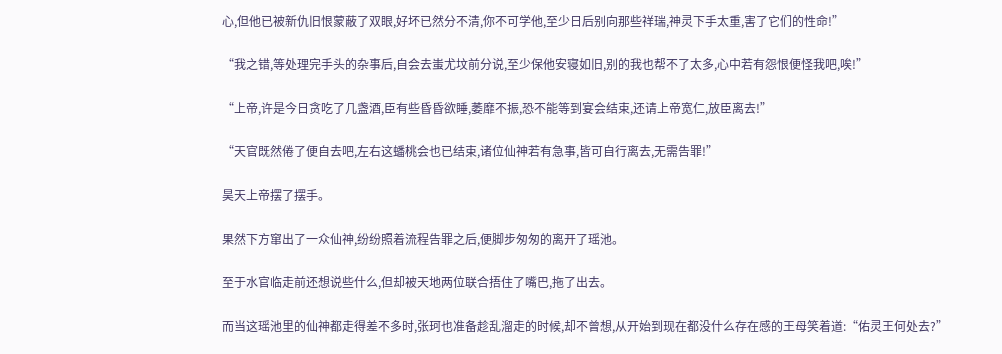心,但他已被新仇旧恨蒙蔽了双眼,好坏已然分不清,你不可学他,至少日后别向那些祥瑞,神灵下手太重,害了它们的性命!”

“我之错,等处理完手头的杂事后,自会去蚩尤坟前分说,至少保他安寝如旧,别的我也帮不了太多,心中若有怨恨便怪我吧,唉!”

“上帝,许是今日贪吃了几盏酒,臣有些昏昏欲睡,萎靡不振,恐不能等到宴会结束,还请上帝宽仁,放臣离去!”

“天官既然倦了便自去吧,左右这蟠桃会也已结束,诸位仙神若有急事,皆可自行离去,无需告罪!”

昊天上帝摆了摆手。

果然下方窜出了一众仙神,纷纷照着流程告罪之后,便脚步匆匆的离开了瑶池。

至于水官临走前还想说些什么,但却被天地两位联合捂住了嘴巴,拖了出去。

而当这瑶池里的仙神都走得差不多时,张珂也准备趁乱溜走的时候,却不曾想,从开始到现在都没什么存在感的王母笑着道:“佑灵王何处去?”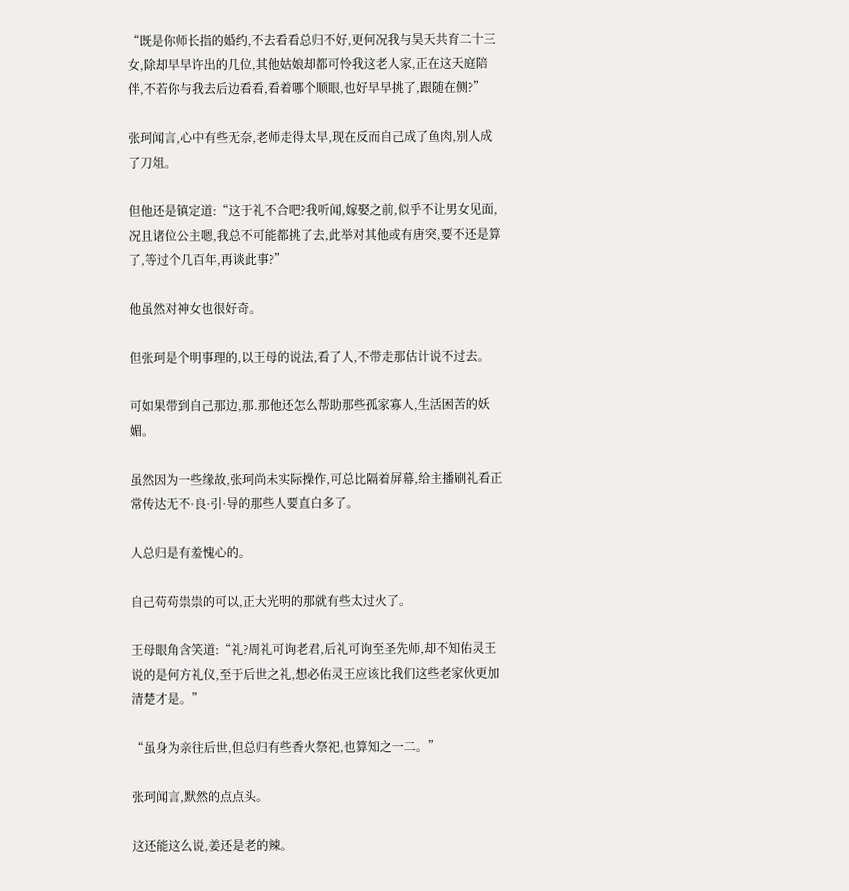“既是你师长指的婚约,不去看看总归不好,更何况我与昊天共育二十三女,除却早早许出的几位,其他姑娘却都可怜我这老人家,正在这天庭陪伴,不若你与我去后边看看,看着哪个顺眼,也好早早挑了,跟随在侧?”

张珂闻言,心中有些无奈,老师走得太早,现在反而自己成了鱼肉,别人成了刀俎。

但他还是镇定道:“这于礼不合吧?我听闻,嫁娶之前,似乎不让男女见面,况且诸位公主嗯,我总不可能都挑了去,此举对其他或有唐突,要不还是算了,等过个几百年,再谈此事?”

他虽然对神女也很好奇。

但张珂是个明事理的,以王母的说法,看了人,不带走那估计说不过去。

可如果带到自己那边,那.那他还怎么帮助那些孤家寡人,生活困苦的妖媚。

虽然因为一些缘故,张珂尚未实际操作,可总比隔着屏幕,给主播刷礼看正常传达无不·良·引·导的那些人要直白多了。

人总归是有羞愧心的。

自己苟苟祟祟的可以,正大光明的那就有些太过火了。

王母眼角含笑道:“礼?周礼可询老君,后礼可询至圣先师,却不知佑灵王说的是何方礼仪,至于后世之礼,想必佑灵王应该比我们这些老家伙更加清楚才是。”

“虽身为亲往后世,但总归有些香火祭祀,也算知之一二。”

张珂闻言,默然的点点头。

这还能这么说,姜还是老的辣。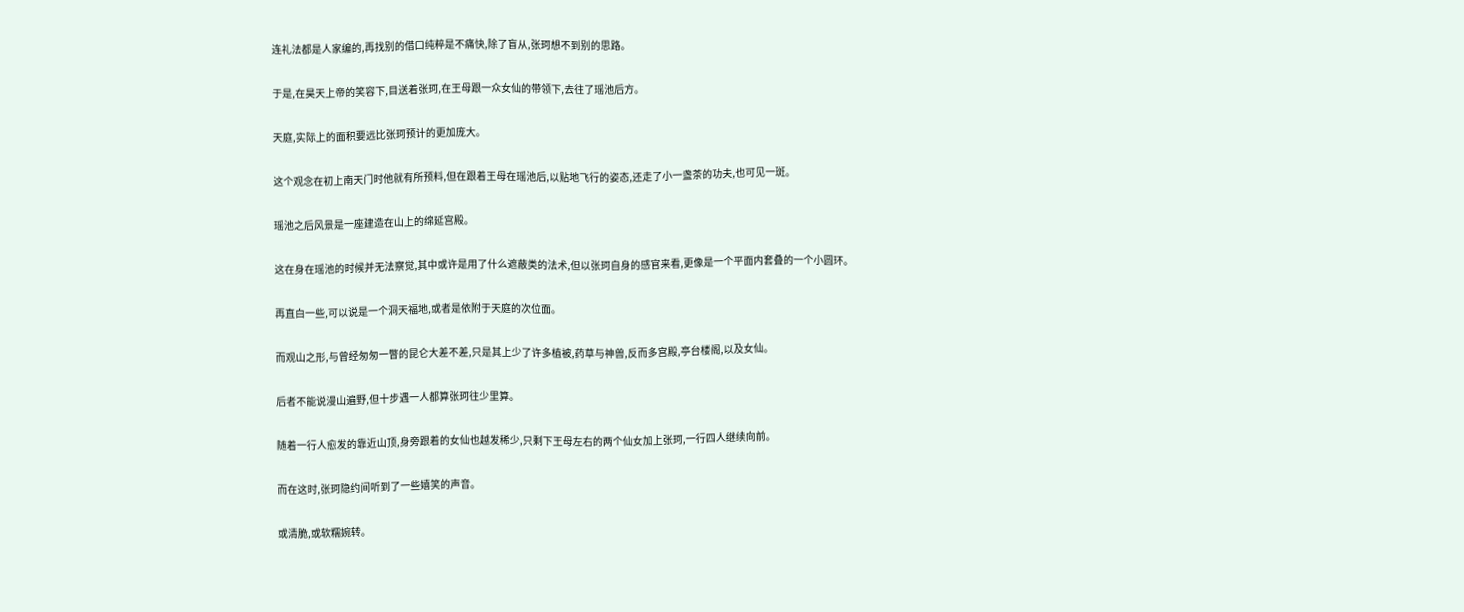连礼法都是人家编的,再找别的借口纯粹是不痛快,除了盲从,张珂想不到别的思路。

于是,在昊天上帝的笑容下,目送着张珂,在王母跟一众女仙的带领下,去往了瑶池后方。

天庭,实际上的面积要远比张珂预计的更加庞大。

这个观念在初上南天门时他就有所预料,但在跟着王母在瑶池后,以贴地飞行的姿态,还走了小一盏茶的功夫,也可见一斑。

瑶池之后风景是一座建造在山上的绵延宫殿。

这在身在瑶池的时候并无法察觉,其中或许是用了什么遮蔽类的法术,但以张珂自身的感官来看,更像是一个平面内套叠的一个小圆环。

再直白一些,可以说是一个洞天福地,或者是依附于天庭的次位面。

而观山之形,与曾经匆匆一瞥的昆仑大差不差,只是其上少了许多植被,药草与神兽,反而多宫殿,亭台楼阁,以及女仙。

后者不能说漫山遍野,但十步遇一人都算张珂往少里算。

随着一行人愈发的靠近山顶,身旁跟着的女仙也越发稀少,只剩下王母左右的两个仙女加上张珂,一行四人继续向前。

而在这时,张珂隐约间听到了一些嬉笑的声音。

或清脆,或软糯婉转。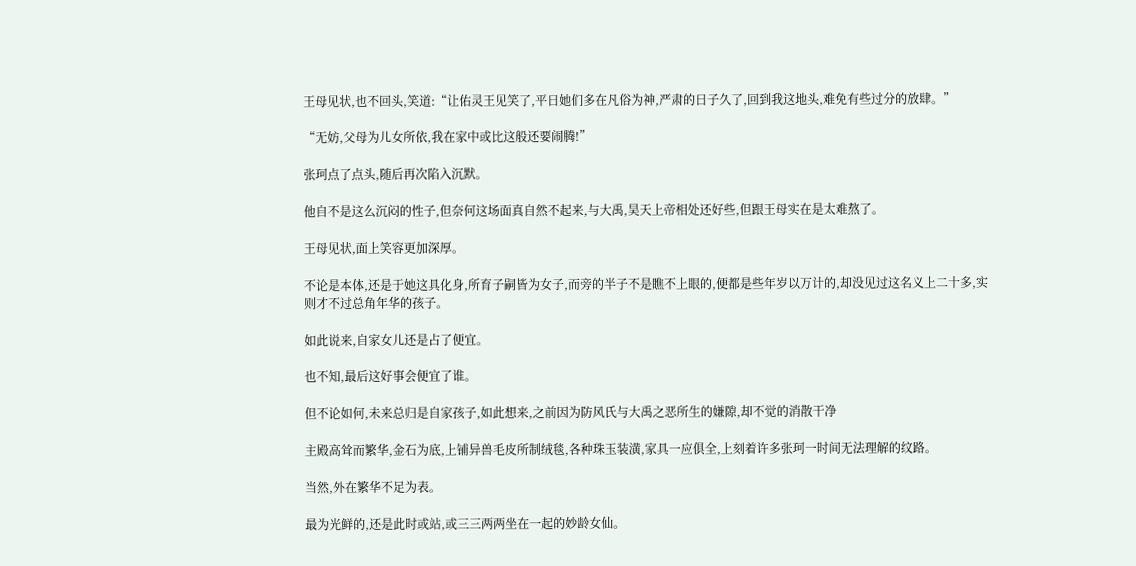王母见状,也不回头,笑道:“让佑灵王见笑了,平日她们多在凡俗为神,严肃的日子久了,回到我这地头,难免有些过分的放肆。”

“无妨,父母为儿女所依,我在家中或比这般还要闹腾!”

张珂点了点头,随后再次陷入沉默。

他自不是这么沉闷的性子,但奈何这场面真自然不起来,与大禹,昊天上帝相处还好些,但跟王母实在是太难熬了。

王母见状,面上笑容更加深厚。

不论是本体,还是于她这具化身,所育子嗣皆为女子,而旁的半子不是瞧不上眼的,便都是些年岁以万计的,却没见过这名义上二十多,实则才不过总角年华的孩子。

如此说来,自家女儿还是占了便宜。

也不知,最后这好事会便宜了谁。

但不论如何,未来总归是自家孩子,如此想来,之前因为防风氏与大禹之恶所生的嫌隙,却不觉的消散干净

主殿高耸而繁华,金石为底,上铺异兽毛皮所制绒毯,各种珠玉装潢,家具一应俱全,上刻着许多张珂一时间无法理解的纹路。

当然,外在繁华不足为表。

最为光鲜的,还是此时或站,或三三两两坐在一起的妙龄女仙。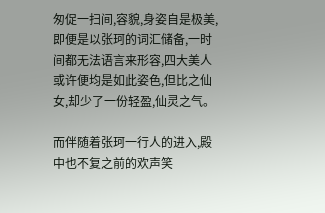匆促一扫间,容貌,身姿自是极美,即便是以张珂的词汇储备,一时间都无法语言来形容,四大美人或许便均是如此姿色,但比之仙女,却少了一份轻盈,仙灵之气。

而伴随着张珂一行人的进入,殿中也不复之前的欢声笑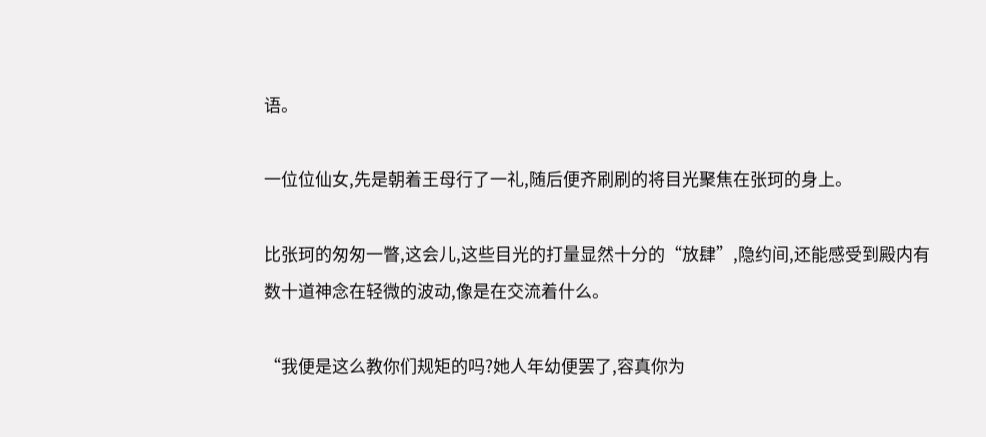语。

一位位仙女,先是朝着王母行了一礼,随后便齐刷刷的将目光聚焦在张珂的身上。

比张珂的匆匆一瞥,这会儿,这些目光的打量显然十分的“放肆”,隐约间,还能感受到殿内有数十道神念在轻微的波动,像是在交流着什么。

“我便是这么教你们规矩的吗?她人年幼便罢了,容真你为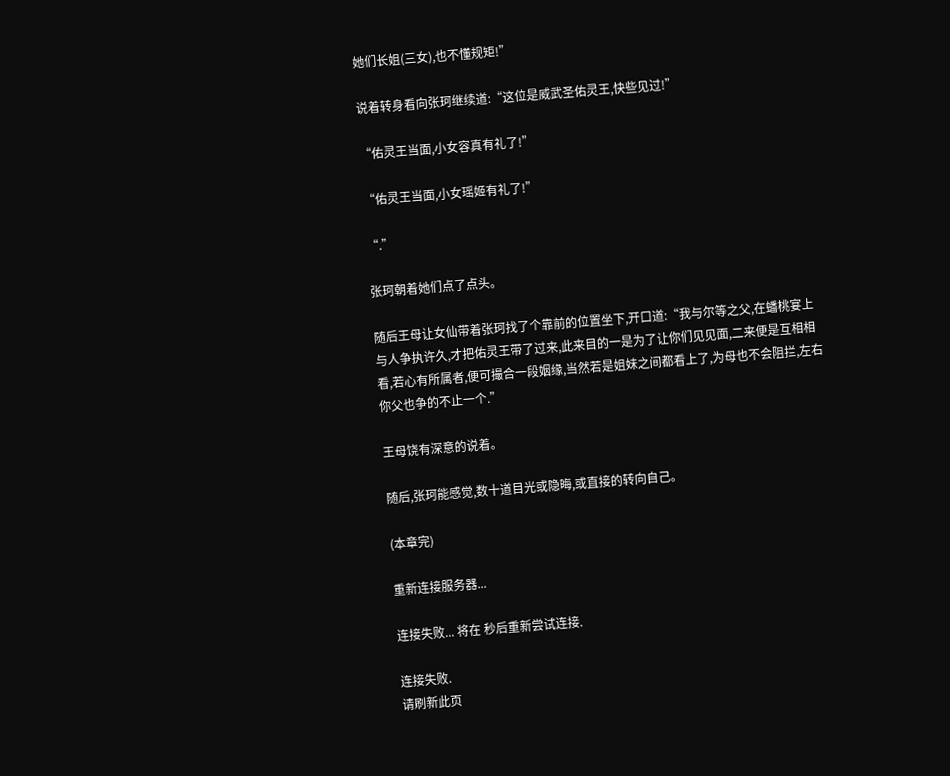她们长姐(三女),也不懂规矩!”

说着转身看向张珂继续道:“这位是威武圣佑灵王,快些见过!”

“佑灵王当面,小女容真有礼了!”

“佑灵王当面,小女瑶姬有礼了!”

“.”

张珂朝着她们点了点头。

随后王母让女仙带着张珂找了个靠前的位置坐下,开口道:“我与尔等之父,在蟠桃宴上与人争执许久,才把佑灵王带了过来,此来目的一是为了让你们见见面,二来便是互相相看,若心有所属者,便可撮合一段姻缘,当然若是姐妹之间都看上了,为母也不会阻拦,左右你父也争的不止一个.”

王母饶有深意的说着。

随后,张珂能感觉,数十道目光或隐晦,或直接的转向自己。

(本章完)

重新连接服务器...

连接失败... 将在 秒后重新尝试连接.

连接失败.
请刷新此页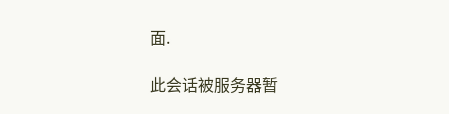面.

此会话被服务器暂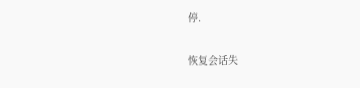停.

恢复会话失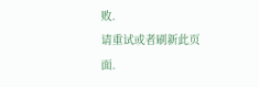败.
请重试或者刷新此页面.